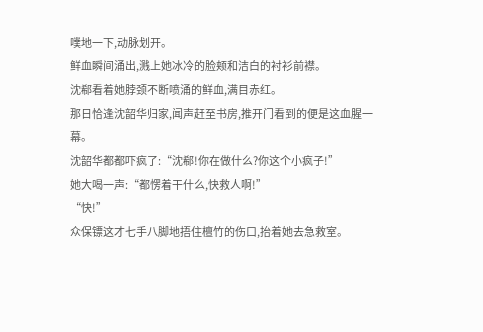噗地一下,动脉划开。
鲜血瞬间涌出,溅上她冰冷的脸颊和洁白的衬衫前襟。
沈郗看着她脖颈不断喷涌的鲜血,满目赤红。
那日恰逢沈韶华归家,闻声赶至书房,推开门看到的便是这血腥一幕。
沈韶华都都吓疯了:“沈郗!你在做什么?你这个小疯子!”
她大喝一声:“都愣着干什么,快救人啊!”
“快!”
众保镖这才七手八脚地捂住檀竹的伤口,抬着她去急救室。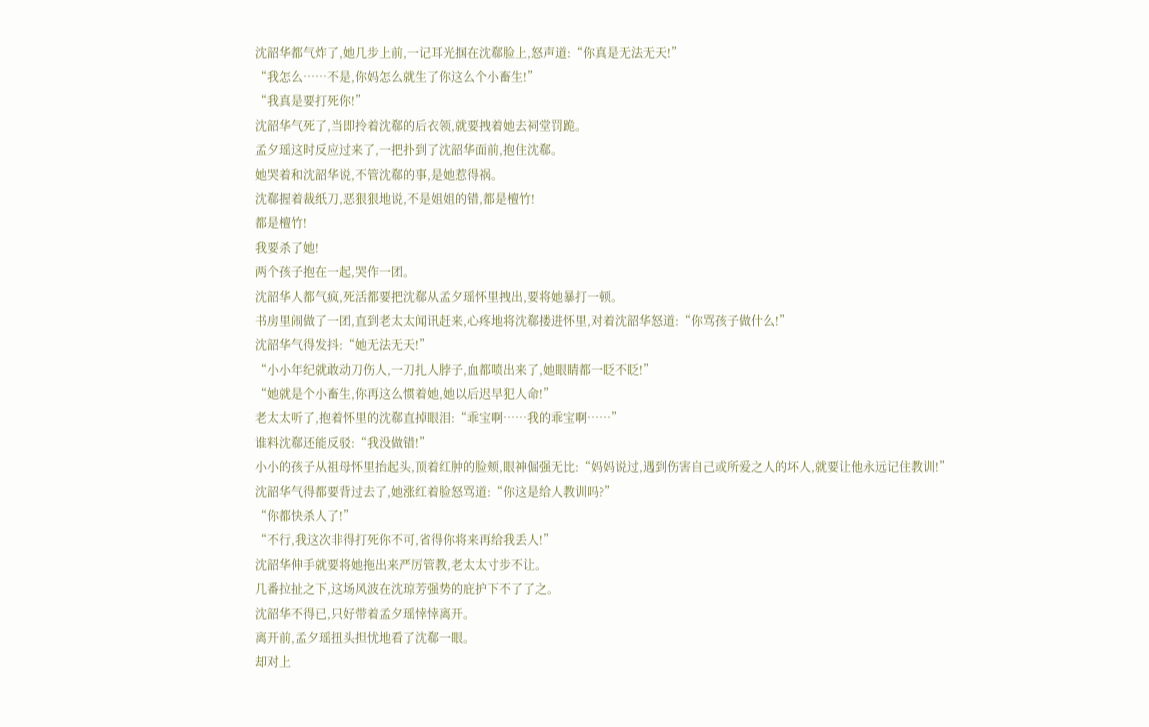沈韶华都气炸了,她几步上前,一记耳光掴在沈郗脸上,怒声道:“你真是无法无天!”
“我怎么……不是,你妈怎么就生了你这么个小畜生!”
“我真是要打死你!”
沈韶华气死了,当即拎着沈郗的后衣领,就要拽着她去祠堂罚跪。
孟夕瑶这时反应过来了,一把扑到了沈韶华面前,抱住沈郗。
她哭着和沈韶华说,不管沈郗的事,是她惹得祸。
沈郗握着裁纸刀,恶狠狠地说,不是姐姐的错,都是檀竹!
都是檀竹!
我要杀了她!
两个孩子抱在一起,哭作一团。
沈韶华人都气疯,死活都要把沈郗从孟夕瑶怀里拽出,要将她暴打一顿。
书房里闹做了一团,直到老太太闻讯赶来,心疼地将沈郗搂进怀里,对着沈韶华怒道:“你骂孩子做什么!”
沈韶华气得发抖:“她无法无天!”
“小小年纪就敢动刀伤人,一刀扎人脖子,血都喷出来了,她眼睛都一眨不眨!”
“她就是个小畜生,你再这么惯着她,她以后迟早犯人命!”
老太太听了,抱着怀里的沈郗直掉眼泪:“乖宝啊……我的乖宝啊……”
谁料沈郗还能反驳:“我没做错!”
小小的孩子从祖母怀里抬起头,顶着红肿的脸颊,眼神倔强无比:“妈妈说过,遇到伤害自己或所爱之人的坏人,就要让他永远记住教训!”
沈韶华气得都要背过去了,她涨红着脸怒骂道:“你这是给人教训吗?”
“你都快杀人了!”
“不行,我这次非得打死你不可,省得你将来再给我丢人!”
沈韶华伸手就要将她拖出来严厉管教,老太太寸步不让。
几番拉扯之下,这场风波在沈琼芳强势的庇护下不了了之。
沈韶华不得已,只好带着孟夕瑶悻悻离开。
离开前,孟夕瑶扭头担忧地看了沈郗一眼。
却对上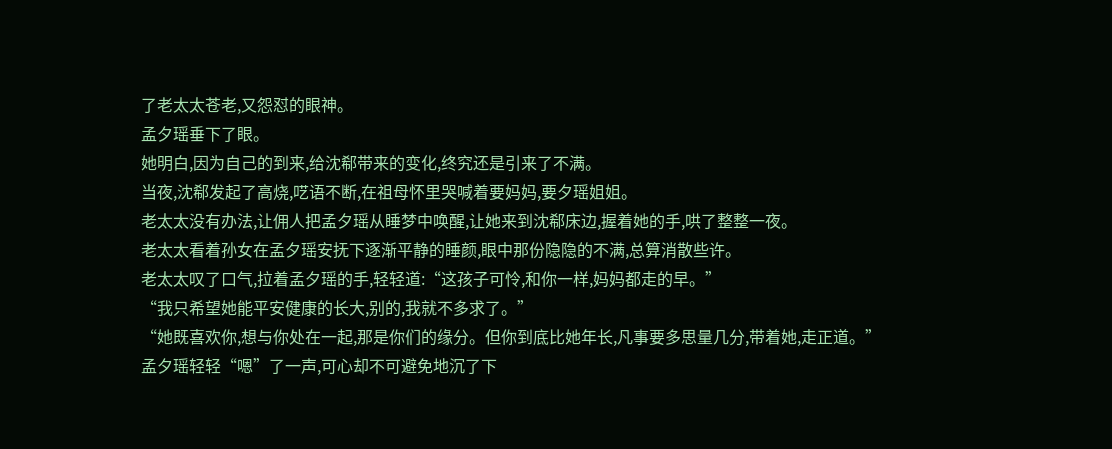了老太太苍老,又怨怼的眼神。
孟夕瑶垂下了眼。
她明白,因为自己的到来,给沈郗带来的变化,终究还是引来了不满。
当夜,沈郗发起了高烧,呓语不断,在祖母怀里哭喊着要妈妈,要夕瑶姐姐。
老太太没有办法,让佣人把孟夕瑶从睡梦中唤醒,让她来到沈郗床边,握着她的手,哄了整整一夜。
老太太看着孙女在孟夕瑶安抚下逐渐平静的睡颜,眼中那份隐隐的不满,总算消散些许。
老太太叹了口气,拉着孟夕瑶的手,轻轻道:“这孩子可怜,和你一样,妈妈都走的早。”
“我只希望她能平安健康的长大,别的,我就不多求了。”
“她既喜欢你,想与你处在一起,那是你们的缘分。但你到底比她年长,凡事要多思量几分,带着她,走正道。”
孟夕瑶轻轻“嗯”了一声,可心却不可避免地沉了下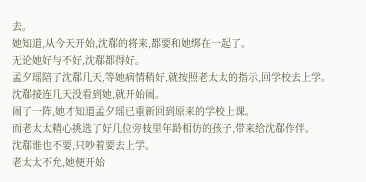去。
她知道,从今天开始,沈郗的将来,都要和她绑在一起了。
无论她好与不好,沈郗都得好。
孟夕瑶陪了沈郗几天,等她病情稍好,就按照老太太的指示,回学校去上学。
沈郗接连几天没看到她,就开始闹。
闹了一阵,她才知道孟夕瑶已重新回到原来的学校上课。
而老太太精心挑选了好几位旁枝里年龄相仿的孩子,带来给沈郗作伴。
沈郗谁也不要,只吵着要去上学。
老太太不允,她便开始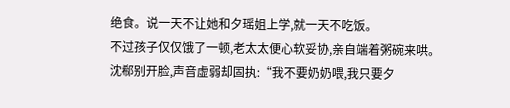绝食。说一天不让她和夕瑶姐上学,就一天不吃饭。
不过孩子仅仅饿了一顿,老太太便心软妥协,亲自端着粥碗来哄。
沈郗别开脸,声音虚弱却固执:“我不要奶奶喂,我只要夕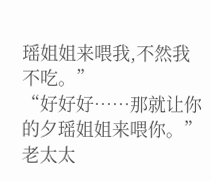瑶姐姐来喂我,不然我不吃。”
“好好好……那就让你的夕瑶姐姐来喂你。”
老太太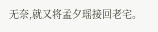无奈,就又将孟夕瑶接回老宅。